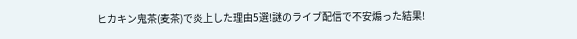ヒカキン鬼茶(麦茶)で炎上した理由5選!謎のライブ配信で不安煽った結果!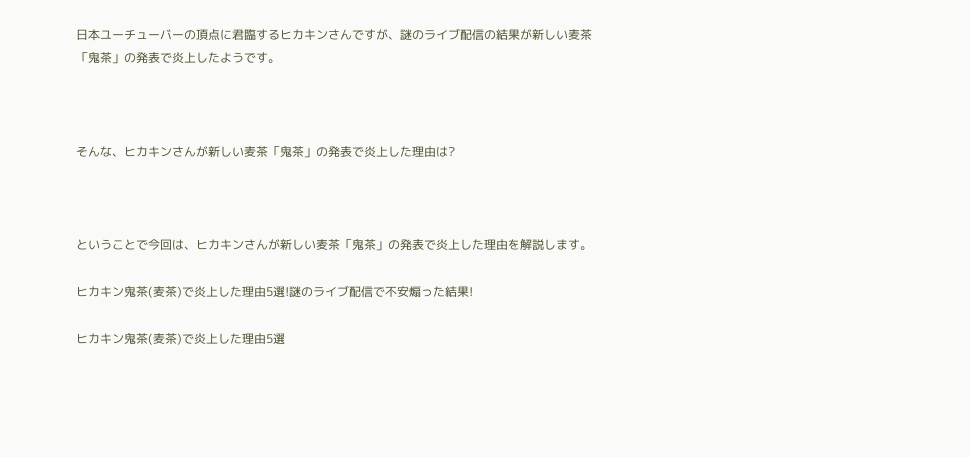日本ユーチューバーの頂点に君臨するヒカキンさんですが、謎のライブ配信の結果が新しい麦茶「鬼茶」の発表で炎上したようです。



そんな、ヒカキンさんが新しい麦茶「鬼茶」の発表で炎上した理由は?



ということで今回は、ヒカキンさんが新しい麦茶「鬼茶」の発表で炎上した理由を解説します。

ヒカキン鬼茶(麦茶)で炎上した理由5選!謎のライブ配信で不安煽った結果!

ヒカキン鬼茶(麦茶)で炎上した理由5選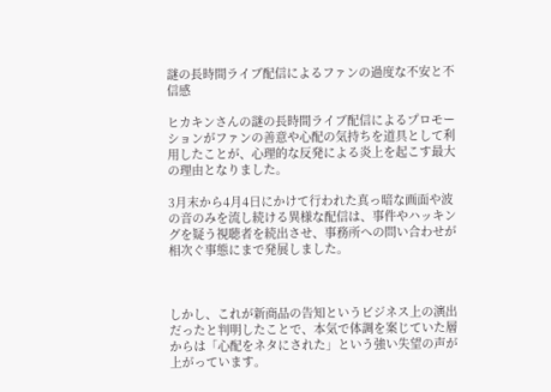謎の長時間ライブ配信によるファンの過度な不安と不信感

ヒカキンさんの謎の長時間ライブ配信によるプロモーションがファンの善意や心配の気持ちを道具として利用したことが、心理的な反発による炎上を起こす最大の理由となりました。

3月末から4月4日にかけて行われた真っ暗な画面や波の音のみを流し続ける異様な配信は、事件やハッキングを疑う視聴者を続出させ、事務所への問い合わせが相次ぐ事態にまで発展しました。



しかし、これが新商品の告知というビジネス上の演出だったと判明したことで、本気で体調を案じていた層からは「心配をネタにされた」という強い失望の声が上がっています。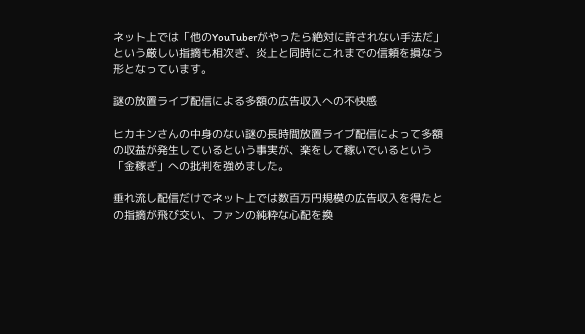ネット上では「他のYouTuberがやったら絶対に許されない手法だ」という厳しい指摘も相次ぎ、炎上と同時にこれまでの信頼を損なう形となっています。

謎の放置ライブ配信による多額の広告収入への不快感

ヒカキンさんの中身のない謎の長時間放置ライブ配信によって多額の収益が発生しているという事実が、楽をして稼いでいるという「金稼ぎ」への批判を強めました。

垂れ流し配信だけでネット上では数百万円規模の広告収入を得たとの指摘が飛び交い、ファンの純粋な心配を換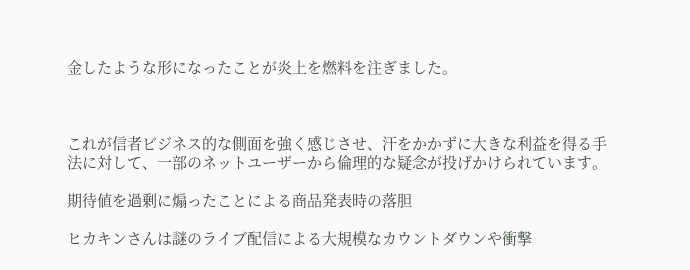金したような形になったことが炎上を燃料を注ぎました。



これが信者ビジネス的な側面を強く感じさせ、汗をかかずに大きな利益を得る手法に対して、一部のネットユーザーから倫理的な疑念が投げかけられています。

期待値を過剰に煽ったことによる商品発表時の落胆

ヒカキンさんは謎のライブ配信による大規模なカウントダウンや衝撃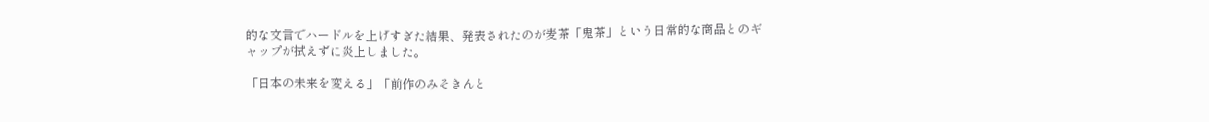的な文言でハードルを上げすぎた結果、発表されたのが麦茶「鬼茶」という日常的な商品とのギャップが拭えずに炎上しました。

「日本の未来を変える」「前作のみそきんと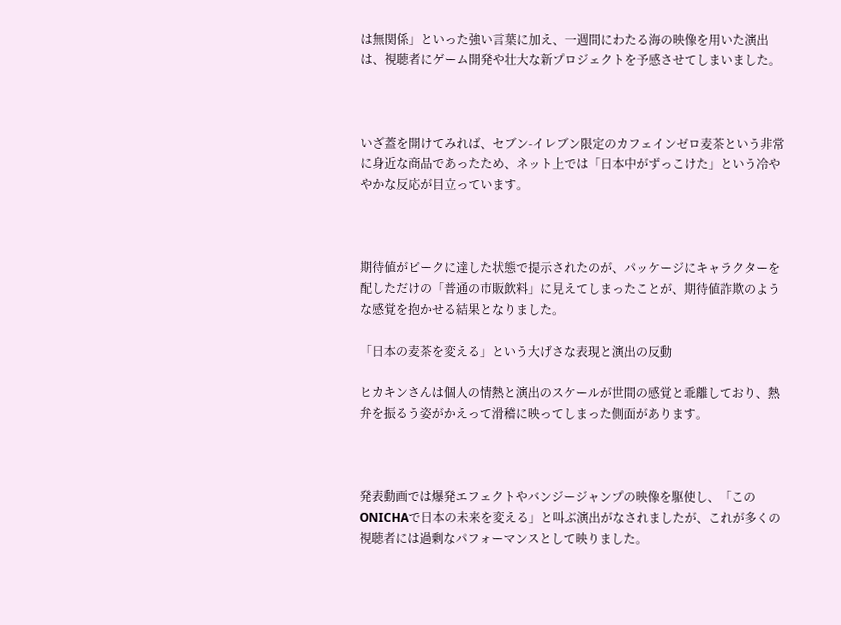は無関係」といった強い言葉に加え、一週間にわたる海の映像を用いた演出は、視聴者にゲーム開発や壮大な新プロジェクトを予感させてしまいました。



いざ蓋を開けてみれば、セブン-イレブン限定のカフェインゼロ麦茶という非常に身近な商品であったため、ネット上では「日本中がずっこけた」という冷ややかな反応が目立っています。



期待値がピークに達した状態で提示されたのが、パッケージにキャラクターを配しただけの「普通の市販飲料」に見えてしまったことが、期待値詐欺のような感覚を抱かせる結果となりました。

「日本の麦茶を変える」という大げさな表現と演出の反動

ヒカキンさんは個人の情熱と演出のスケールが世間の感覚と乖離しており、熱弁を振るう姿がかえって滑稽に映ってしまった側面があります。



発表動画では爆発エフェクトやバンジージャンプの映像を駆使し、「このONICHAで日本の未来を変える」と叫ぶ演出がなされましたが、これが多くの視聴者には過剰なパフォーマンスとして映りました。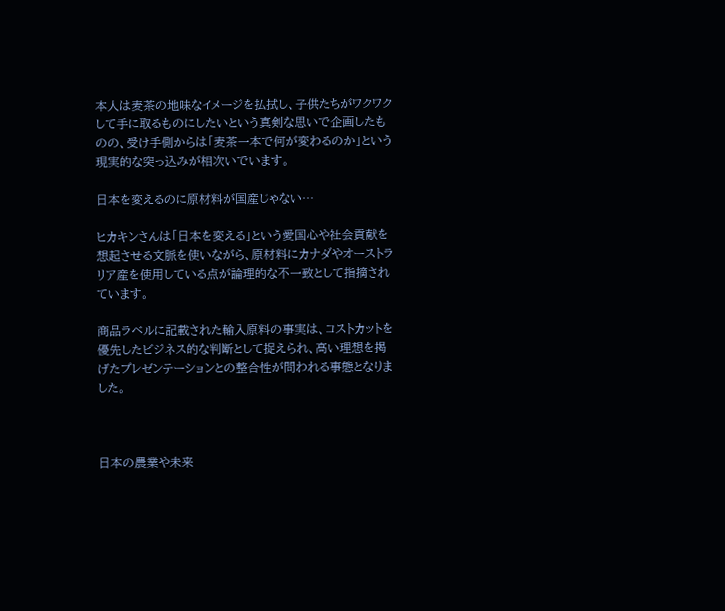本人は麦茶の地味なイメージを払拭し、子供たちがワクワクして手に取るものにしたいという真剣な思いで企画したものの、受け手側からは「麦茶一本で何が変わるのか」という現実的な突っ込みが相次いでいます。

日本を変えるのに原材料が国産じゃない…

ヒカキンさんは「日本を変える」という愛国心や社会貢献を想起させる文脈を使いながら、原材料にカナダやオーストラリア産を使用している点が論理的な不一致として指摘されています。

商品ラベルに記載された輸入原料の事実は、コストカットを優先したビジネス的な判断として捉えられ、高い理想を掲げたプレゼンテーションとの整合性が問われる事態となりました。



日本の農業や未来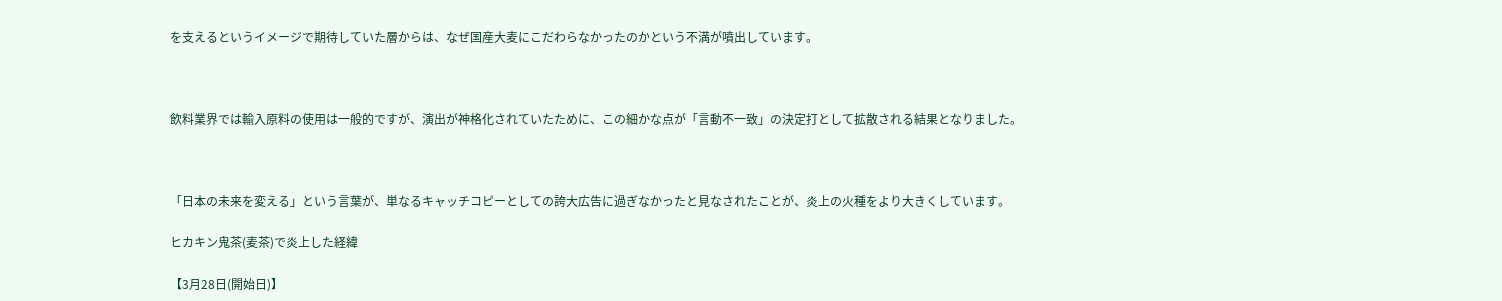を支えるというイメージで期待していた層からは、なぜ国産大麦にこだわらなかったのかという不満が噴出しています。



飲料業界では輸入原料の使用は一般的ですが、演出が神格化されていたために、この細かな点が「言動不一致」の決定打として拡散される結果となりました。



「日本の未来を変える」という言葉が、単なるキャッチコピーとしての誇大広告に過ぎなかったと見なされたことが、炎上の火種をより大きくしています。

ヒカキン鬼茶(麦茶)で炎上した経緯

【3月28日(開始日)】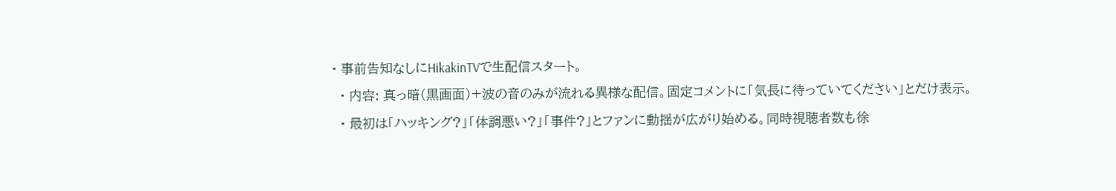• 事前告知なしにHikakinTVで生配信スタート。
  • 内容: 真っ暗(黒画面)+波の音のみが流れる異様な配信。固定コメントに「気長に待っていてください」とだけ表示。
  • 最初は「ハッキング?」「体調悪い?」「事件?」とファンに動揺が広がり始める。同時視聴者数も徐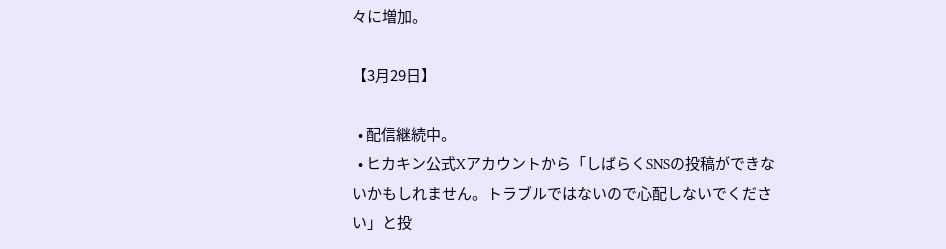々に増加。

【3月29日】

  • 配信継続中。
  • ヒカキン公式Xアカウントから「しばらくSNSの投稿ができないかもしれません。トラブルではないので心配しないでください」と投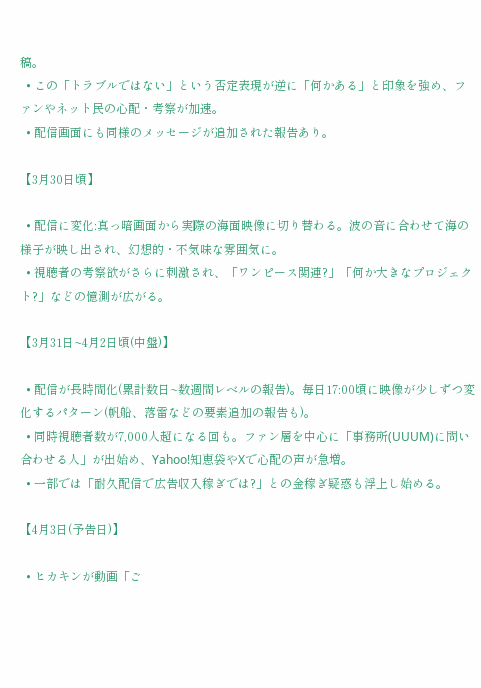稿。
  • この「トラブルではない」という否定表現が逆に「何かある」と印象を強め、ファンやネット民の心配・考察が加速。
  • 配信画面にも同様のメッセージが追加された報告あり。

【3月30日頃】

  • 配信に変化:真っ暗画面から実際の海面映像に切り替わる。波の音に合わせて海の様子が映し出され、幻想的・不気味な雰囲気に。
  • 視聴者の考察欲がさらに刺激され、「ワンピース関連?」「何か大きなプロジェクト?」などの憶測が広がる。

【3月31日~4月2日頃(中盤)】

  • 配信が長時間化(累計数日~数週間レベルの報告)。毎日17:00頃に映像が少しずつ変化するパターン(帆船、落雷などの要素追加の報告も)。
  • 同時視聴者数が7,000人超になる回も。ファン層を中心に「事務所(UUUM)に問い合わせる人」が出始め、Yahoo!知恵袋やXで心配の声が急増。
  • 一部では「耐久配信で広告収入稼ぎでは?」との金稼ぎ疑惑も浮上し始める。

【4月3日(予告日)】

  • ヒカキンが動画「ご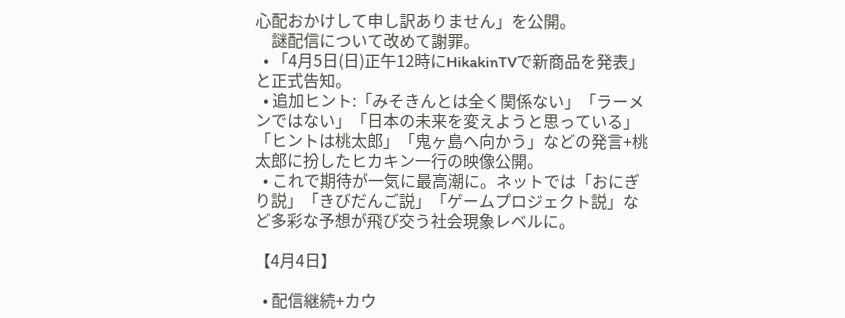心配おかけして申し訳ありません」を公開。
    謎配信について改めて謝罪。
  • 「4月5日(日)正午12時にHikakinTVで新商品を発表」と正式告知。
  • 追加ヒント:「みそきんとは全く関係ない」「ラーメンではない」「日本の未来を変えようと思っている」「ヒントは桃太郎」「鬼ヶ島へ向かう」などの発言+桃太郎に扮したヒカキン一行の映像公開。
  • これで期待が一気に最高潮に。ネットでは「おにぎり説」「きびだんご説」「ゲームプロジェクト説」など多彩な予想が飛び交う社会現象レベルに。

【4月4日】

  • 配信継続+カウ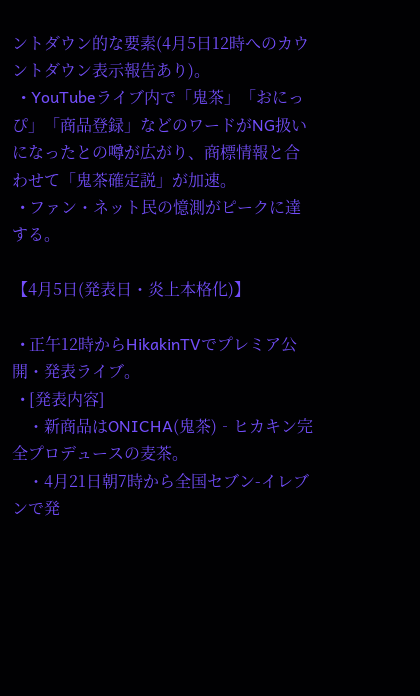ントダウン的な要素(4月5日12時へのカウントダウン表示報告あり)。
  • YouTubeライブ内で「鬼茶」「おにっぴ」「商品登録」などのワードがNG扱いになったとの噂が広がり、商標情報と合わせて「鬼茶確定説」が加速。
  • ファン・ネット民の憶測がピークに達する。

【4月5日(発表日・炎上本格化)】

  • 正午12時からHikakinTVでプレミア公開・発表ライブ。
  • [発表内容]
    ・新商品はONICHA(鬼茶)‐ヒカキン完全プロデュースの麦茶。
    ・4月21日朝7時から全国セブン-イレブンで発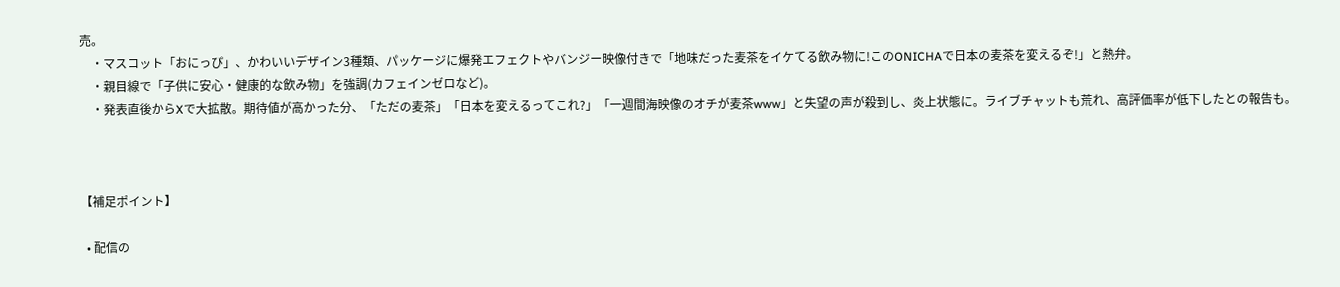売。
    ・マスコット「おにっぴ」、かわいいデザイン3種類、パッケージに爆発エフェクトやバンジー映像付きで「地味だった麦茶をイケてる飲み物に!このONICHAで日本の麦茶を変えるぞ!」と熱弁。
    ・親目線で「子供に安心・健康的な飲み物」を強調(カフェインゼロなど)。
    ・発表直後からXで大拡散。期待値が高かった分、「ただの麦茶」「日本を変えるってこれ?」「一週間海映像のオチが麦茶www」と失望の声が殺到し、炎上状態に。ライブチャットも荒れ、高評価率が低下したとの報告も。



【補足ポイント】

  • 配信の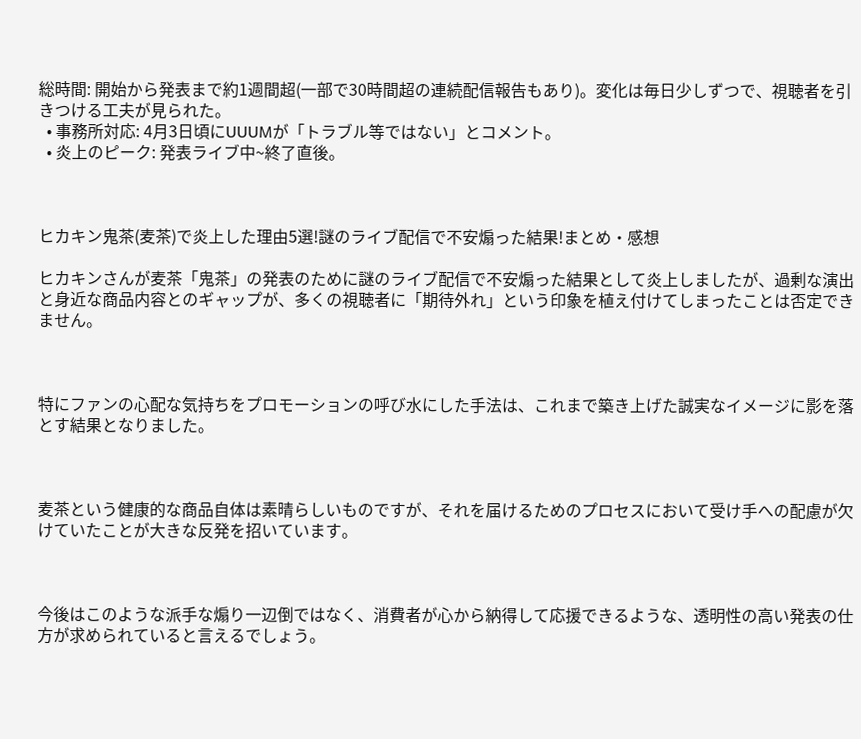総時間: 開始から発表まで約1週間超(一部で30時間超の連続配信報告もあり)。変化は毎日少しずつで、視聴者を引きつける工夫が見られた。
  • 事務所対応: 4月3日頃にUUUMが「トラブル等ではない」とコメント。
  • 炎上のピーク: 発表ライブ中~終了直後。



ヒカキン鬼茶(麦茶)で炎上した理由5選!謎のライブ配信で不安煽った結果!まとめ・感想

ヒカキンさんが麦茶「鬼茶」の発表のために謎のライブ配信で不安煽った結果として炎上しましたが、過剰な演出と身近な商品内容とのギャップが、多くの視聴者に「期待外れ」という印象を植え付けてしまったことは否定できません。



特にファンの心配な気持ちをプロモーションの呼び水にした手法は、これまで築き上げた誠実なイメージに影を落とす結果となりました。



麦茶という健康的な商品自体は素晴らしいものですが、それを届けるためのプロセスにおいて受け手への配慮が欠けていたことが大きな反発を招いています。



今後はこのような派手な煽り一辺倒ではなく、消費者が心から納得して応援できるような、透明性の高い発表の仕方が求められていると言えるでしょう。